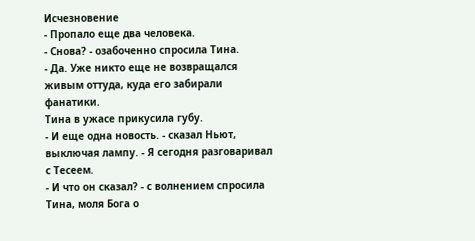Исчезновение
- Пропало еще два человека.
- Снова? - озабоченно спросила Тина.
- Да. Уже никто еще не возвращался живым оттуда, куда его забирали фанатики.
Тина в ужасе прикусила губу.
- И еще одна новость. - сказал Ньют, выключая лампу. - Я сегодня разговаривал с Тесеем.
- И что он сказал? - с волнением спросила Тина, моля Бога о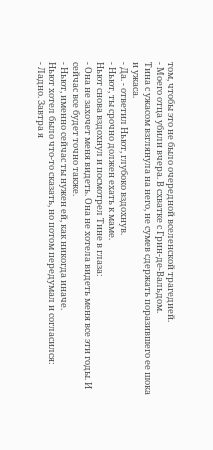том, чтобы это не было очередной вселенской трагедией.
- Моего отца убили вчера. В схватке с Грин-де-Вальдом.
Тина с ужасом взглянула на него, не сумев сдержать поразившего ее шока и ужаса.
- Да. - ответил Ньют, глубоко вздохнув.
- Ньют, ты срочно должен ехать к маме.
Ньют снова вздохнул и посмотрел Тине в глаза:
- Она не захочет меня видеть. Она не хотела видеть меня все эти годы. И сейчас все будет точно также.
- Ньют, именно сейчас ты нужен ей, как никогда иначе.
Ньют хотел было что-то сказать, но потом передумал и согласился:
- Ладно. Завтра я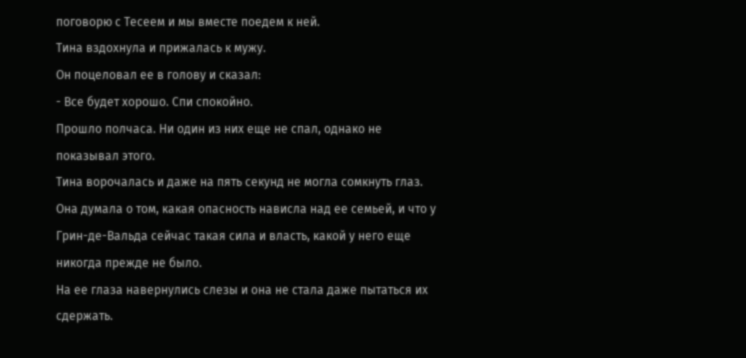поговорю с Тесеем и мы вместе поедем к ней.
Тина вздохнула и прижалась к мужу.
Он поцеловал ее в голову и сказал:
- Все будет хорошо. Спи спокойно.
Прошло полчаса. Ни один из них еще не спал, однако не показывал этого.
Тина ворочалась и даже на пять секунд не могла сомкнуть глаз.
Она думала о том, какая опасность нависла над ее семьей, и что у Грин-де-Вальда сейчас такая сила и власть, какой у него еще никогда прежде не было.
На ее глаза навернулись слезы и она не стала даже пытаться их сдержать.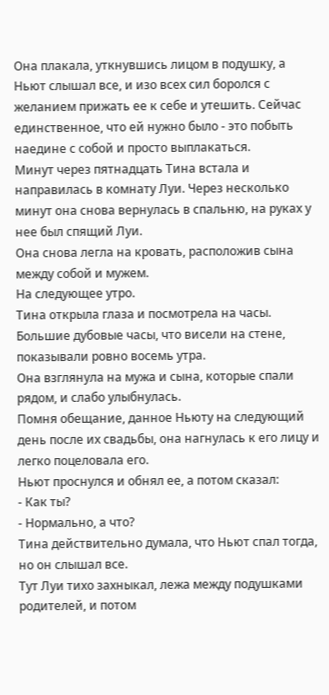Она плакала, уткнувшись лицом в подушку, а Ньют слышал все, и изо всех сил боролся с желанием прижать ее к себе и утешить. Сейчас единственное, что ей нужно было - это побыть наедине с собой и просто выплакаться.
Минут через пятнадцать Тина встала и направилась в комнату Луи. Через несколько минут она снова вернулась в спальню, на руках у нее был спящий Луи.
Она снова легла на кровать, расположив сына между собой и мужем.
На следующее утро.
Тина открыла глаза и посмотрела на часы.
Большие дубовые часы, что висели на стене, показывали ровно восемь утра.
Она взглянула на мужа и сына, которые спали рядом, и слабо улыбнулась.
Помня обещание, данное Ньюту на следующий день после их свадьбы, она нагнулась к его лицу и легко поцеловала его.
Ньют проснулся и обнял ее, а потом сказал:
- Как ты?
- Нормально, а что?
Тина действительно думала, что Ньют спал тогда, но он слышал все.
Тут Луи тихо захныкал, лежа между подушками родителей, и потом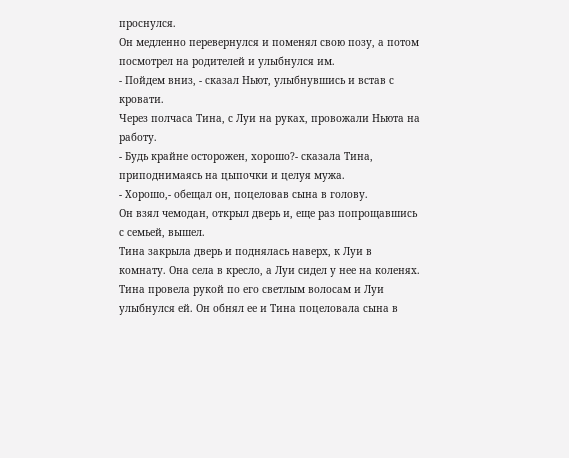проснулся.
Он медленно перевернулся и поменял свою позу, а потом посмотрел на родителей и улыбнулся им.
- Пойдем вниз, - сказал Ньют, улыбнувшись и встав с кровати.
Через полчаса Тина, с Луи на руках, провожали Ньюта на работу.
- Будь крайне осторожен, хорошо?- сказала Тина, приподнимаясь на цыпочки и целуя мужа.
- Хорошо,- обещал он, поцеловав сына в голову.
Он взял чемодан, открыл дверь и, еще раз попрощавшись с семьей, вышел.
Тина закрыла дверь и поднялась наверх, к Луи в комнату. Она села в кресло, а Луи сидел у нее на коленях. Тина провела рукой по его светлым волосам и Луи улыбнулся ей. Он обнял ее и Тина поцеловала сына в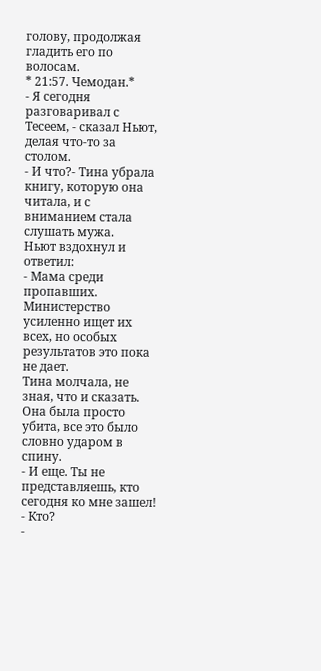голову, продолжая гладить его по волосам.
* 21:57. Чемодан.*
- Я сегодня разговаривал с Тесеем, - сказал Ньют, делая что-то за столом.
- И что?- Тина убрала книгу, которую она читала, и с вниманием стала слушать мужа.
Ньют вздохнул и ответил:
- Мама среди пропавших. Министерство усиленно ищет их всех, но особых результатов это пока не дает.
Тина молчала, не зная, что и сказать. Она была просто убита, все это было словно ударом в спину.
- И еще. Ты не представляешь, кто сегодня ко мне зашел!
- Кто?
-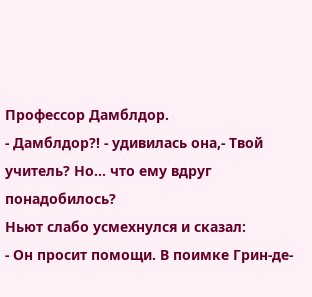Профессор Дамблдор.
- Дамблдор?! - удивилась она,- Твой учитель? Но... что ему вдруг понадобилось?
Ньют слабо усмехнулся и сказал:
- Он просит помощи. В поимке Грин-де-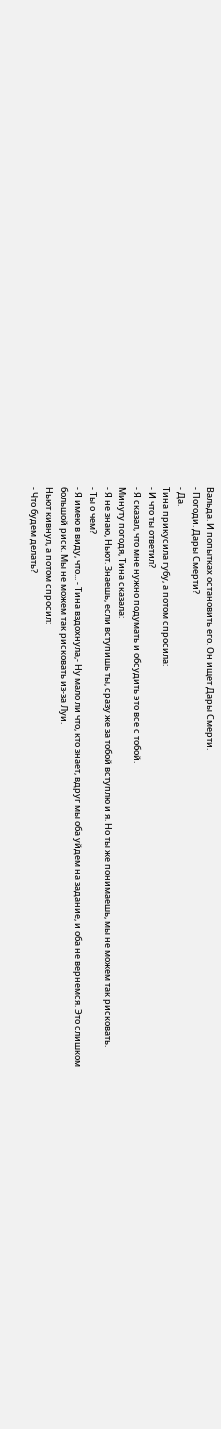Вальда. И попытках остановить его. Он ищет Дары Смерти.
- Погоди. Дары Смерти?
- Да.
Тина прикусила губу, а потом спросила:
- И что ты ответил?
- Я сказал, что мне нужно подумать и обсудить это все с тобой.
Минуту погодя, Тина сказала:
- Я не знаю, Ньют. Знаешь, если вступишь ты, сразу же за тобой вступлю и я. Но ты же понимаешь, мы не можем так рисковать.
- Ты о чем?
- Я имею в виду, что... - Тина вздохнула,- Ну мало ли что, кто знает, вдруг мы оба уйдем на задание, и оба не вернемся. Это слишком большой риск. Мы не можем так рисковать из-за Луи.
Ньют кивнул, а потом спросил:
- Что будем делать?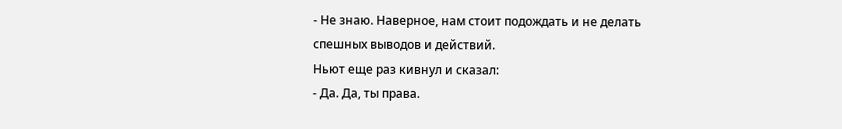- Не знаю. Наверное, нам стоит подождать и не делать спешных выводов и действий.
Ньют еще раз кивнул и сказал:
- Да. Да, ты права.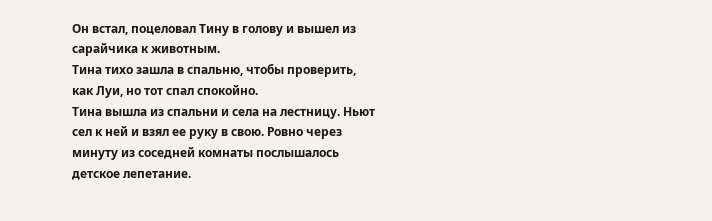Он встал, поцеловал Тину в голову и вышел из сарайчика к животным.
Тина тихо зашла в спальню, чтобы проверить, как Луи, но тот спал спокойно.
Тина вышла из спальни и села на лестницу. Ньют сел к ней и взял ее руку в свою. Ровно через минуту из соседней комнаты послышалось детское лепетание.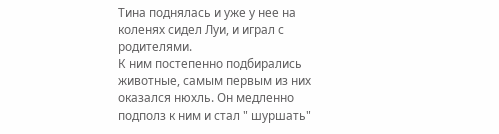Тина поднялась и уже у нее на коленях сидел Луи, и играл с родителями.
К ним постепенно подбирались животные, самым первым из них оказался нюхль. Он медленно подполз к ним и стал " шуршать"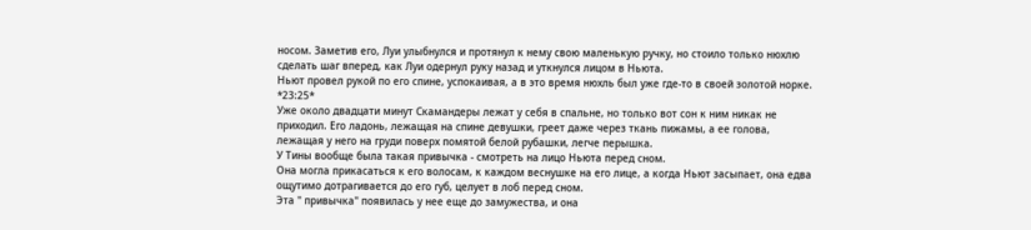носом. Заметив его, Луи улыбнулся и протянул к нему свою маленькую ручку, но стоило только нюхлю сделать шаг вперед, как Луи одернул руку назад и уткнулся лицом в Ньюта.
Ньют провел рукой по его спине, успокаивая, а в это время нюхль был уже где-то в своей золотой норке.
*23:25*
Уже около двадцати минут Скамандеры лежат у себя в спальне, но только вот сон к ним никак не приходил. Его ладонь, лежащая на спине девушки, греет даже через ткань пижамы, а ее голова, лежащая у него на груди поверх помятой белой рубашки, легче перышка.
У Тины вообще была такая привычка - смотреть на лицо Ньюта перед сном.
Она могла прикасаться к его волосам, к каждом веснушке на его лице, а когда Ньют засыпает, она едва ощутимо дотрагивается до его губ, целует в лоб перед сном.
Эта " привычка" появилась у нее еще до замужества, и она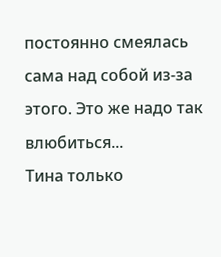постоянно смеялась сама над собой из-за этого. Это же надо так влюбиться...
Тина только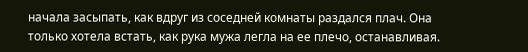начала засыпать, как вдруг из соседней комнаты раздался плач. Она только хотела встать, как рука мужа легла на ее плечо, останавливая.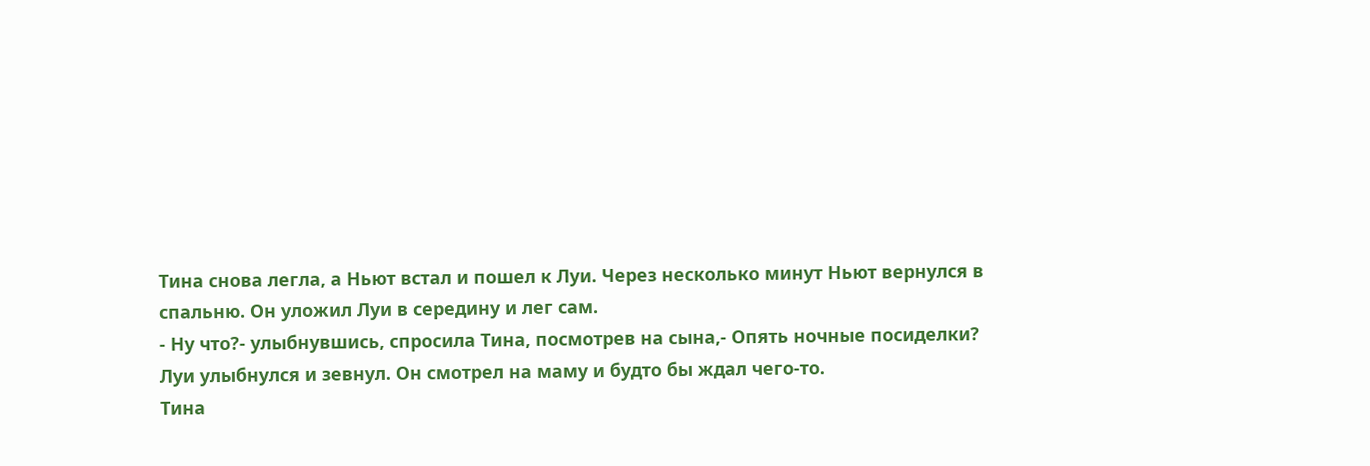Тина снова легла, а Ньют встал и пошел к Луи. Через несколько минут Ньют вернулся в спальню. Он уложил Луи в середину и лег сам.
- Ну что?- улыбнувшись, спросила Тина, посмотрев на сына,- Опять ночные посиделки?
Луи улыбнулся и зевнул. Он смотрел на маму и будто бы ждал чего-то.
Тина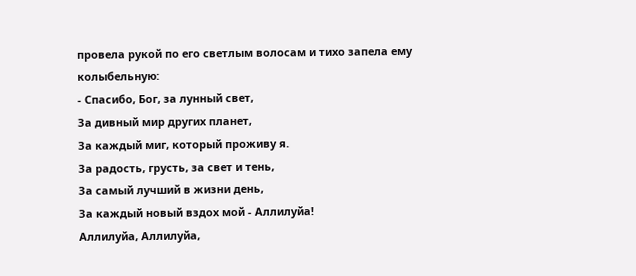провела рукой по его светлым волосам и тихо запела ему колыбельную:
- Спасибо, Бог, за лунный свет,
За дивный мир других планет,
За каждый миг, который проживу я.
За радость, грусть, за свет и тень,
За самый лучший в жизни день,
За каждый новый вздох мой - Аллилуйа!
Аллилуйа, Аллилуйа,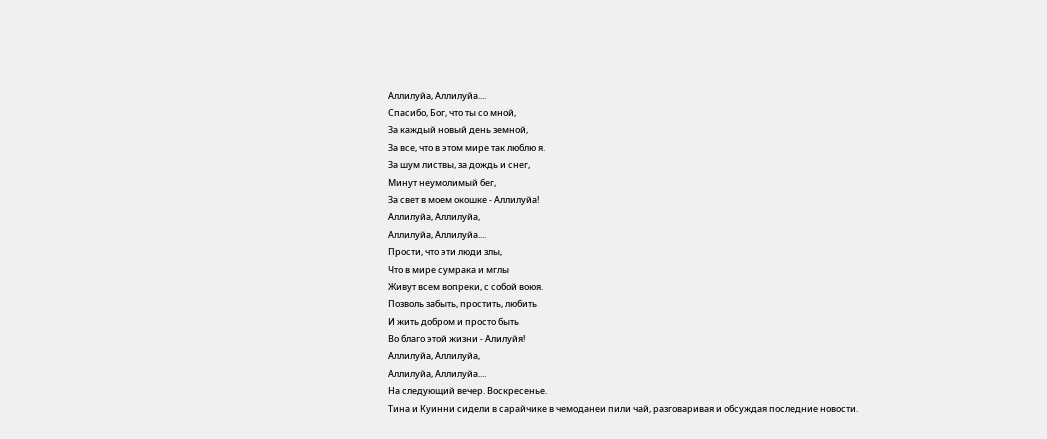Аллилуйа, Аллилуйа....
Спасибо, Бог, что ты со мной,
За каждый новый день земной,
За все, что в этом мире так люблю я.
За шум листвы, за дождь и снег,
Минут неумолимый бег,
За свет в моем окошке - Аллилуйа!
Аллилуйа, Аллилуйа,
Аллилуйа, Аллилуйа....
Прости, что эти люди злы,
Что в мире сумрака и мглы
Живут всем вопреки, с собой воюя.
Позволь забыть, простить, любить
И жить добром и просто быть
Во благо этой жизни - Алилуйя!
Аллилуйа, Аллилуйа,
Аллилуйа, Аллилуйа....
На следующий вечер. Воскресенье.
Тина и Куинни сидели в сарайчике в чемоданеи пили чай, разговаривая и обсуждая последние новости.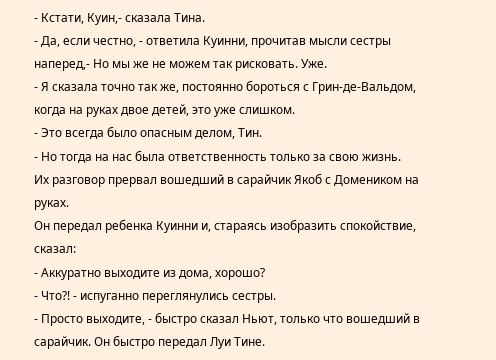- Кстати, Куин,- сказала Тина.
- Да, если честно, - ответила Куинни, прочитав мысли сестры наперед,- Но мы же не можем так рисковать. Уже.
- Я сказала точно так же, постоянно бороться с Грин-де-Вальдом, когда на руках двое детей, это уже слишком.
- Это всегда было опасным делом, Тин.
- Но тогда на нас была ответственность только за свою жизнь.
Их разговор прервал вошедший в сарайчик Якоб с Домеником на руках.
Он передал ребенка Куинни и, стараясь изобразить спокойствие, сказал:
- Аккуратно выходите из дома, хорошо?
- Что?! - испуганно переглянулись сестры.
- Просто выходите, - быстро сказал Ньют, только что вошедший в сарайчик. Он быстро передал Луи Тине.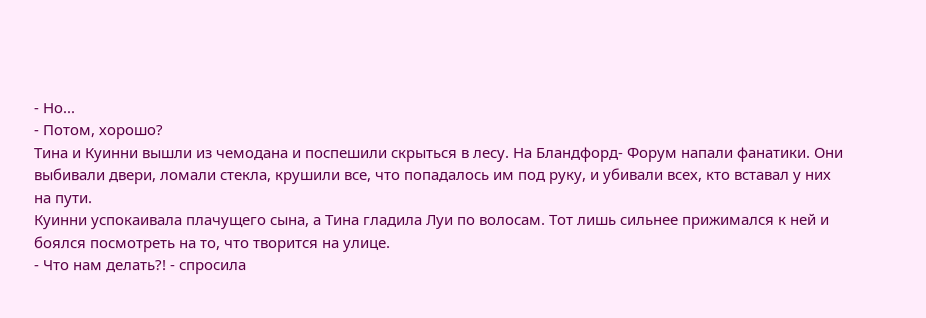- Но...
- Потом, хорошо?
Тина и Куинни вышли из чемодана и поспешили скрыться в лесу. На Бландфорд- Форум напали фанатики. Они выбивали двери, ломали стекла, крушили все, что попадалось им под руку, и убивали всех, кто вставал у них на пути.
Куинни успокаивала плачущего сына, а Тина гладила Луи по волосам. Тот лишь сильнее прижимался к ней и боялся посмотреть на то, что творится на улице.
- Что нам делать?! - спросила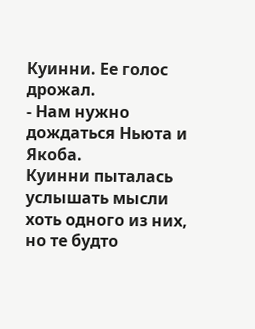Куинни. Ее голос дрожал.
- Нам нужно дождаться Ньюта и Якоба.
Куинни пыталась услышать мысли хоть одного из них, но те будто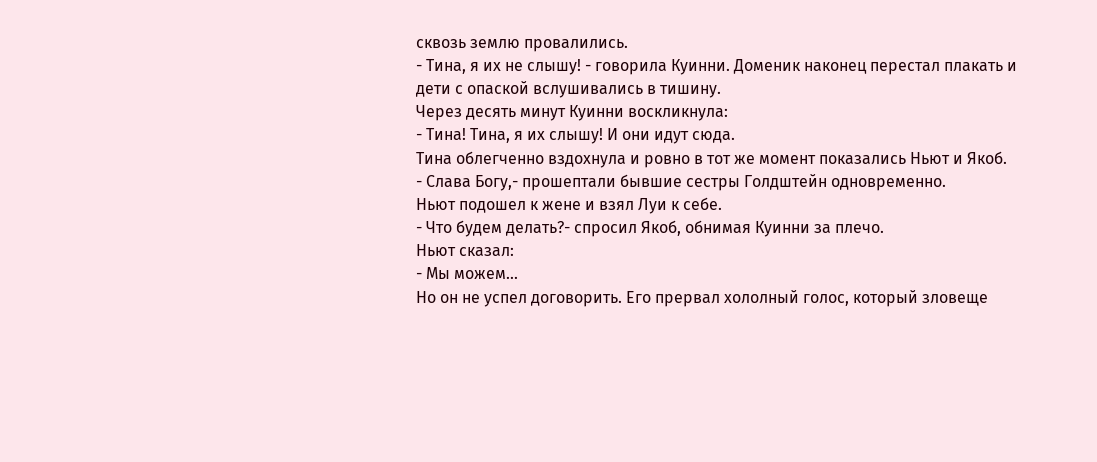сквозь землю провалились.
- Тина, я их не слышу! - говорила Куинни. Доменик наконец перестал плакать и дети с опаской вслушивались в тишину.
Через десять минут Куинни воскликнула:
- Тина! Тина, я их слышу! И они идут сюда.
Тина облегченно вздохнула и ровно в тот же момент показались Ньют и Якоб.
- Слава Богу,- прошептали бывшие сестры Голдштейн одновременно.
Ньют подошел к жене и взял Луи к себе.
- Что будем делать?- спросил Якоб, обнимая Куинни за плечо.
Ньют сказал:
- Мы можем...
Но он не успел договорить. Его прервал хололный голос, который зловеще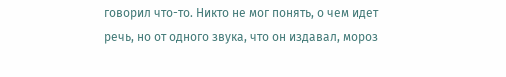говорил что-то. Никто не мог понять, о чем идет речь, но от одного звука, что он издавал, мороз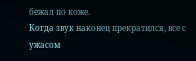бежал по коже.
Когда звук наконец прекратился, все с ужасом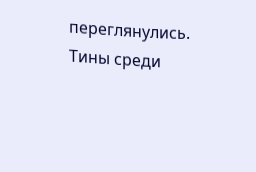переглянулись.
Тины среди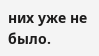них уже не было.